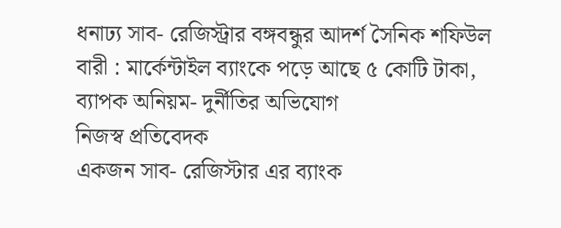ধনাঢ্য সাব- রেজিস্ট্রার বঙ্গবন্ধুর আদর্শ সৈনিক শফিউল বারী : মার্কেন্টাইল ব্যাংকে পড়ে আছে ৫ কোটি টাকা, ব্যাপক অনিয়ম- দুর্নীতির অভিযোগ
নিজস্ব প্রতিবেদক
একজন সাব- রেজিস্টার এর ব্যাংক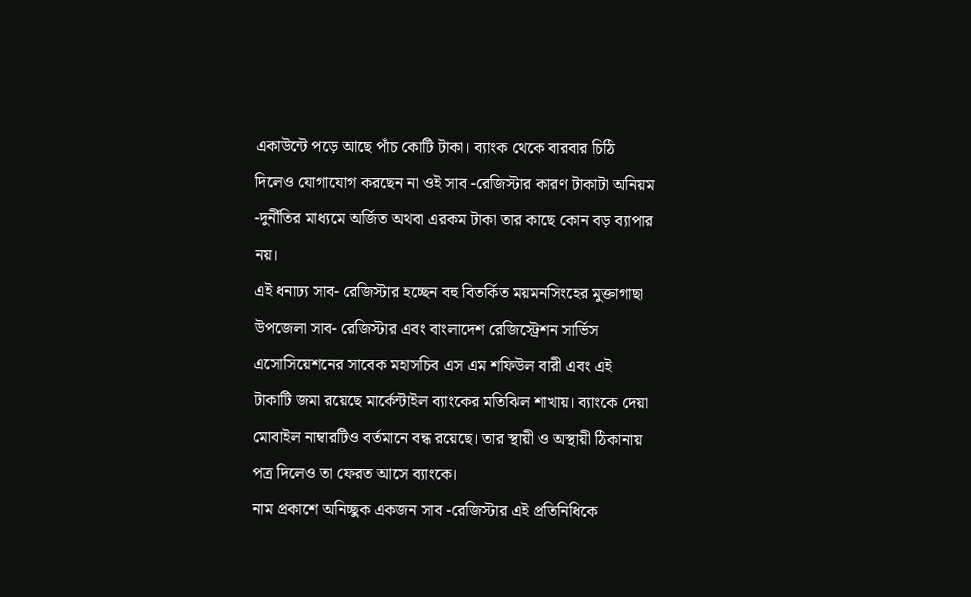একাউন্টে পড়ে আছে পাঁচ কোটি টাকা। ব্যাংক থেকে বারবার চিঠি দিলেও যোগাযোগ করছেন না ওই সাব -রেজিস্টার কারণ টাকাটা অনিয়ম -দুর্নীতির মাধ্যমে অর্জিত অথবা এরকম টাকা তার কাছে কোন বড় ব্যাপার নয়।
এই ধনাঢ্য সাব- রেজিস্টার হচ্ছেন বহু বিতর্কিত ময়মনসিংহের মুক্তাগাছা উপজেলা সাব- রেজিস্টার এবং বাংলাদেশ রেজিস্ট্রেশন সার্ভিস এসোসিয়েশনের সাবেক মহাসচিব এস এম শফিউল বারী এবং এই টাকাটি জমা রয়েছে মার্কেন্টাইল ব্যাংকের মতিঝিল শাখায়। ব্যাংকে দেয়া মোবাইল নাম্বারটিও বর্তমানে বন্ধ রয়েছে। তার স্থায়ী ও অস্থায়ী ঠিকানায় পত্র দিলেও তা ফেরত আসে ব্যাংকে।
নাম প্রকাশে অনিচ্ছুক একজন সাব -রেজিস্টার এই প্রতিনিধিকে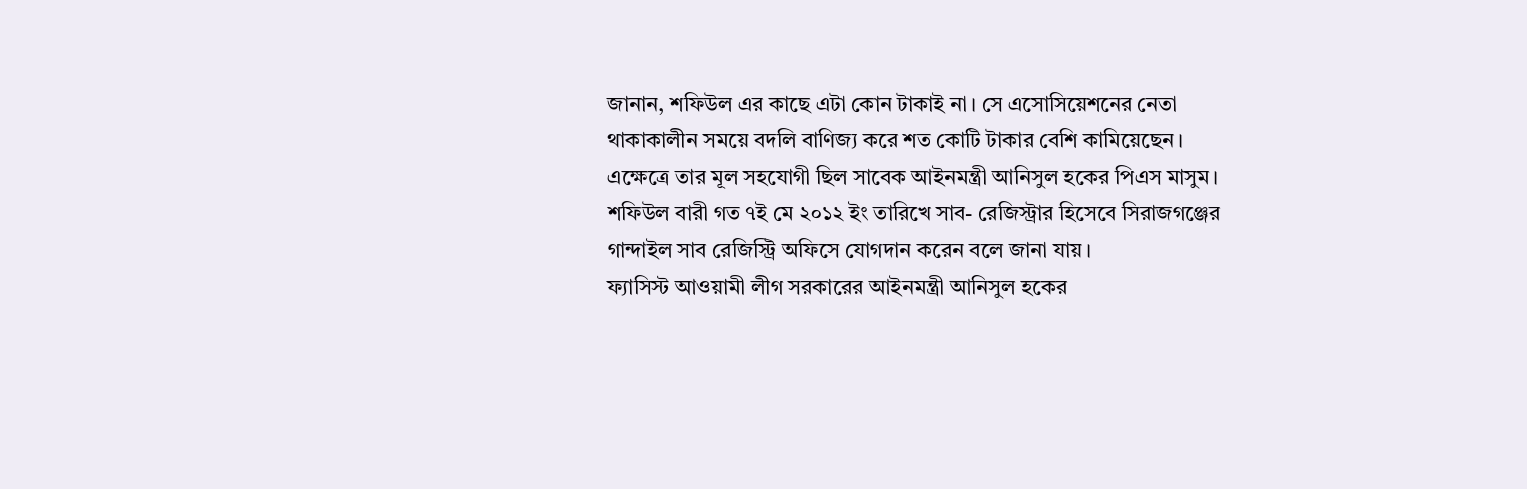জানান, শফিউল এর কাছে এটা কোন টাকাই না। সে এসোসিয়েশনের নেতা থাকাকালীন সময়ে বদলি বাণিজ্য করে শত কোটি টাকার বেশি কামিয়েছেন। এক্ষেত্রে তার মূল সহযোগী ছিল সাবেক আইনমন্ত্রী আনিসুল হকের পিএস মাসুম।
শফিউল বারী গত ৭ই মে ২০১২ ইং তারিখে সাব- রেজিস্ট্রার হিসেবে সিরাজগঞ্জের গান্দাইল সাব রেজিস্ট্রি অফিসে যোগদান করেন বলে জানা যায়।
ফ্যাসিস্ট আওয়ামী লীগ সরকারের আইনমন্ত্রী আনিসুল হকের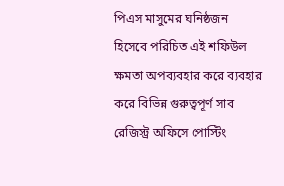পিএস মাসুমের ঘনিষ্ঠজন হিসেবে পরিচিত এই শফিউল ক্ষমতা অপব্যবহার করে ব্যবহার করে বিভিন্ন গুরুত্বপূর্ণ সাব রেজিস্ট্র অফিসে পোস্টিং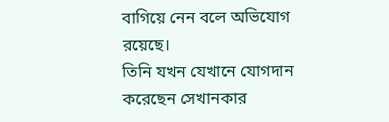বাগিয়ে নেন বলে অভিযোগ রয়েছে।
তিনি যখন যেখানে যোগদান করেছেন সেখানকার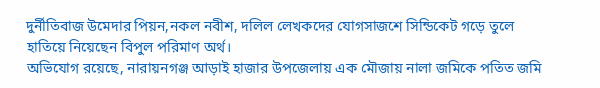দুর্নীতিবাজ উমেদার পিয়ন,নকল নবীশ, দলিল লেখকদের যোগসাজশে সিন্ডিকেট গড়ে তুলে হাতিয়ে নিয়েছেন বিপুল পরিমাণ অর্থ।
অভিযোগ রয়েছে, নারায়নগঞ্জ আড়াই হাজার উপজেলায় এক মৌজায় নালা জমিকে পতিত জমি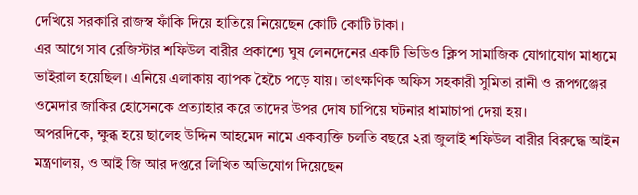দেখিয়ে সরকারি রাজস্ব ফাঁকি দিয়ে হাতিয়ে নিয়েছেন কোটি কোটি টাকা।
এর আগে সাব রেজিস্টার শফিউল বারীর প্রকাশ্যে ঘুষ লেনদেনের একটি ভিডিও ক্লিপ সামাজিক যোগাযোগ মাধ্যমে ভাইরাল হয়েছিল। এনিয়ে এলাকায় ব্যাপক হৈচৈ পড়ে যায়। তাৎক্ষণিক অফিস সহকারী সুমিতা রানী ও রূপগঞ্জের ওমেদার জাকির হোসেনকে প্রত্যাহার করে তাদের উপর দোষ চাপিয়ে ঘটনার ধামাচাপা দেয়া হয়।
অপরদিকে, ক্ষুব্ধ হয়ে ছালেহ উদ্দিন আহমেদ নামে একব্যক্তি চলতি বছরে ২রা জুলাই শফিউল বারীর বিরুদ্ধে আইন মন্ত্রণালয়, ও আই জি আর দপ্তরে লিখিত অভিযোগ দিয়েছেন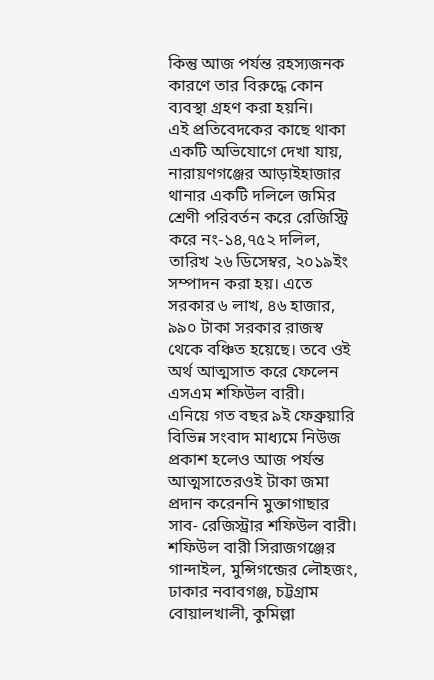কিন্তু আজ পর্যন্ত রহস্যজনক কারণে তার বিরুদ্ধে কোন ব্যবস্থা গ্রহণ করা হয়নি।
এই প্রতিবেদকের কাছে থাকা একটি অভিযোগে দেখা যায়, নারায়ণগঞ্জের আড়াইহাজার থানার একটি দলিলে জমির শ্রেণী পরিবর্তন করে রেজিস্ট্রি করে নং-১৪,৭৫২ দলিল, তারিখ ২৬ ডিসেম্বর, ২০১৯ইং সম্পাদন করা হয়। এতে সরকার ৬ লাখ, ৪৬ হাজার, ৯৯০ টাকা সরকার রাজস্ব থেকে বঞ্চিত হয়েছে। তবে ওই অর্থ আত্মসাত করে ফেলেন এসএম শফিউল বারী।
এনিয়ে গত বছর ৯ই ফেব্রুয়ারি বিভিন্ন সংবাদ মাধ্যমে নিউজ প্রকাশ হলেও আজ পর্যন্ত আত্মসাতেরওই টাকা জমা প্রদান করেননি মুক্তাগাছার সাব- রেজিস্ট্রার শফিউল বারী।
শফিউল বারী সিরাজগঞ্জের গান্দাইল, মুন্সিগন্জের লৌহজং, ঢাকার নবাবগঞ্জ, চট্টগ্রাম বোয়ালখালী, কুমিল্লা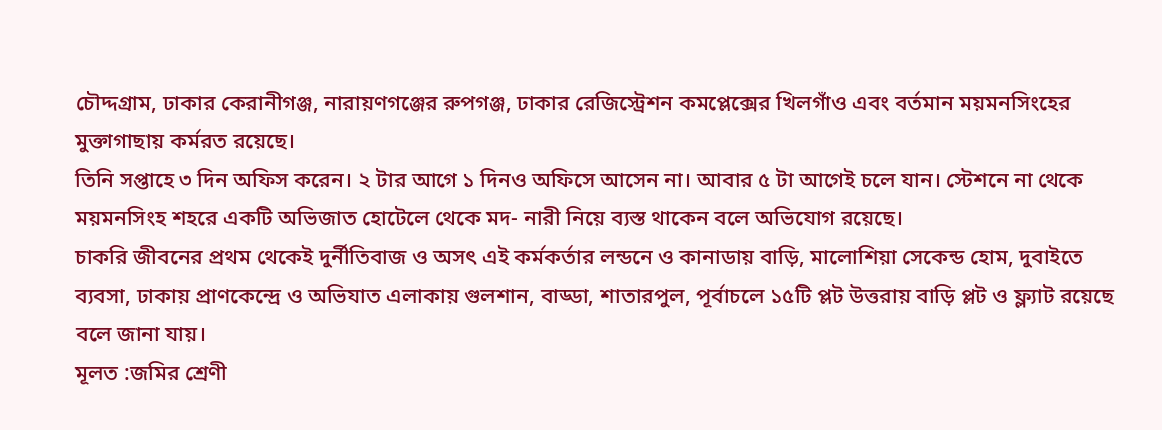চৌদ্দগ্রাম, ঢাকার কেরানীগঞ্জ, নারায়ণগঞ্জের রুপগঞ্জ, ঢাকার রেজিস্ট্রেশন কমপ্লেক্সের খিলগাঁও এবং বর্তমান ময়মনসিংহের মুক্তাগাছায় কর্মরত রয়েছে।
তিনি সপ্তাহে ৩ দিন অফিস করেন। ২ টার আগে ১ দিনও অফিসে আসেন না। আবার ৫ টা আগেই চলে যান। স্টেশনে না থেকে ময়মনসিংহ শহরে একটি অভিজাত হোটেলে থেকে মদ- নারী নিয়ে ব্যস্ত থাকেন বলে অভিযোগ রয়েছে।
চাকরি জীবনের প্রথম থেকেই দুর্নীতিবাজ ও অসৎ এই কর্মকর্তার লন্ডনে ও কানাডায় বাড়ি, মালোশিয়া সেকেন্ড হোম, দুবাইতে ব্যবসা, ঢাকায় প্রাণকেন্দ্রে ও অভিযাত এলাকায় গুলশান, বাড্ডা, শাতারপুল, পূর্বাচলে ১৫টি প্লট উত্তরায় বাড়ি প্লট ও ফ্ল্যাট রয়েছে বলে জানা যায়।
মূলত :জমির শ্রেণী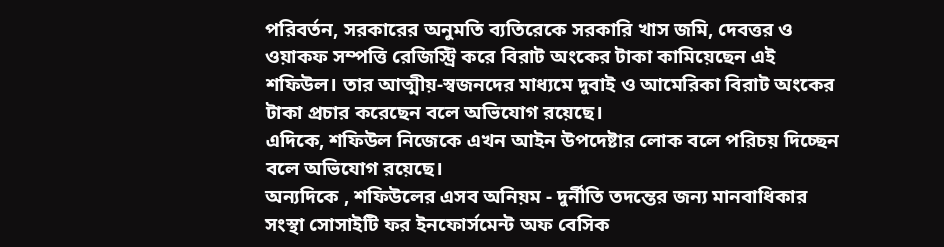পরিবর্তন, সরকারের অনুমতি ব্যতিরেকে সরকারি খাস জমি, দেবত্তর ও ওয়াকফ সম্পত্তি রেজিস্ট্রি করে বিরাট অংকের টাকা কামিয়েছেন এই শফিউল। তার আত্মীয়-স্বজনদের মাধ্যমে দুবাই ও আমেরিকা বিরাট অংকের টাকা প্রচার করেছেন বলে অভিযোগ রয়েছে।
এদিকে, শফিউল নিজেকে এখন আইন উপদেষ্টার লোক বলে পরিচয় দিচ্ছেন বলে অভিযোগ রয়েছে।
অন্যদিকে , শফিউলের এসব অনিয়ম - দুর্নীতি তদন্তের জন্য মানবাধিকার সংস্থা সোসাইটি ফর ইনফোর্সমেন্ট অফ বেসিক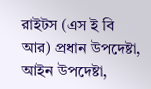রাইটস (এস ই বি আর) প্রধান উপদেষ্টা, আইন উপদেষ্টা,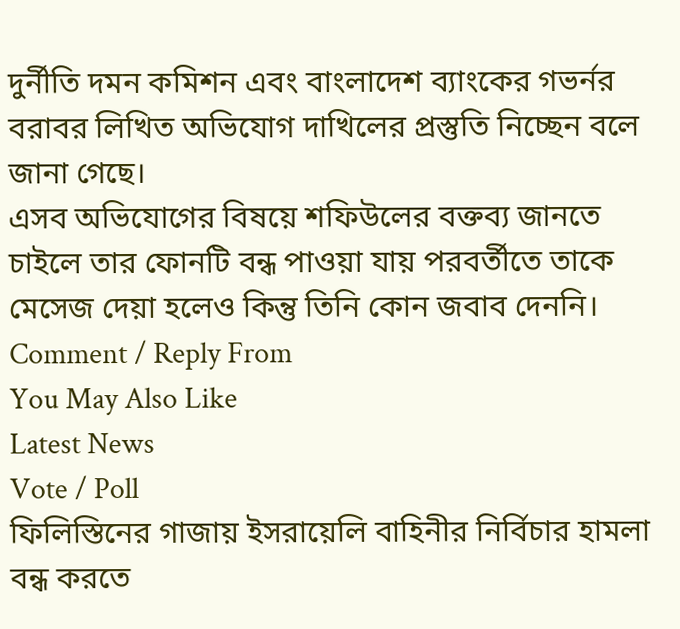দুর্নীতি দমন কমিশন এবং বাংলাদেশ ব্যাংকের গভর্নর বরাবর লিখিত অভিযোগ দাখিলের প্রস্তুতি নিচ্ছেন বলে জানা গেছে।
এসব অভিযোগের বিষয়ে শফিউলের বক্তব্য জানতে চাইলে তার ফোনটি বন্ধ পাওয়া যায় পরবর্তীতে তাকে মেসেজ দেয়া হলেও কিন্তু তিনি কোন জবাব দেননি।
Comment / Reply From
You May Also Like
Latest News
Vote / Poll
ফিলিস্তিনের গাজায় ইসরায়েলি বাহিনীর নির্বিচার হামলা বন্ধ করতে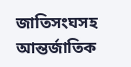জাতিসংঘসহ আন্তর্জাতিক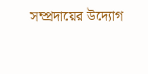সম্প্রদায়ের উদ্যোগ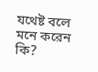যথেষ্ট বলে মনে করেন কি?